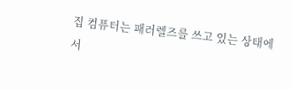집 컴퓨터는 패러렐즈를 쓰고 있는 상태에서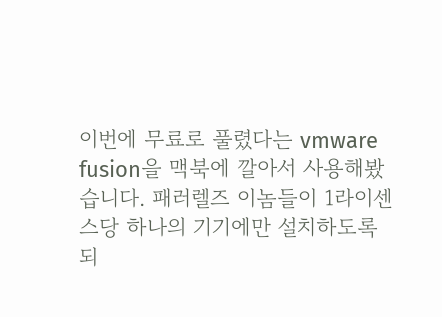이번에 무료로 풀렸다는 vmware fusion을 맥북에 깔아서 사용해봤습니다. 패러렐즈 이놈들이 1라이센스당 하나의 기기에만 설치하도록 되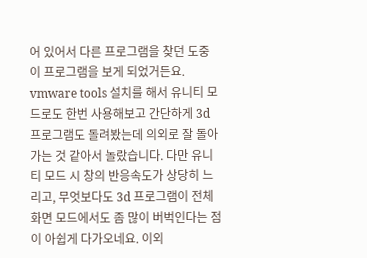어 있어서 다른 프로그램을 찾던 도중 이 프로그램을 보게 되었거든요.
vmware tools 설치를 해서 유니티 모드로도 한번 사용해보고 간단하게 3d 프로그램도 돌려봤는데 의외로 잘 돌아가는 것 같아서 놀랐습니다. 다만 유니티 모드 시 창의 반응속도가 상당히 느리고, 무엇보다도 3d 프로그램이 전체화면 모드에서도 좀 많이 버벅인다는 점이 아쉽게 다가오네요. 이외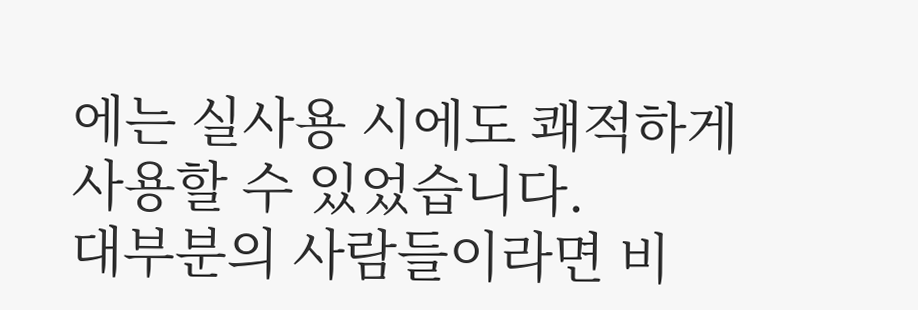에는 실사용 시에도 쾌적하게 사용할 수 있었습니다.
대부분의 사람들이라면 비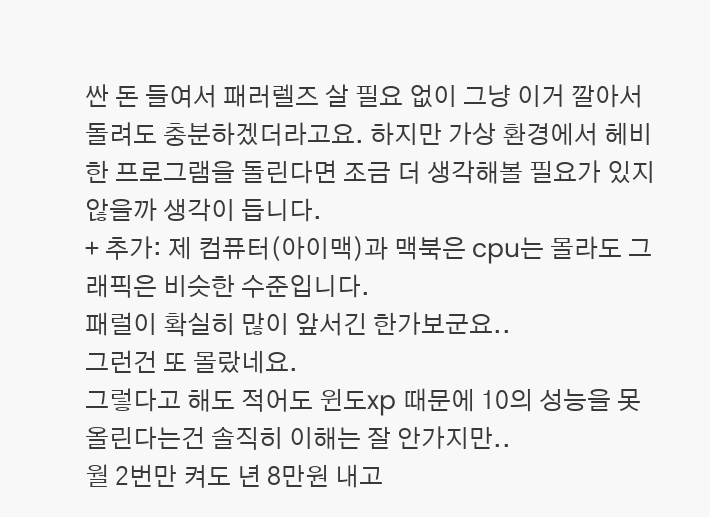싼 돈 들여서 패러렐즈 살 필요 없이 그냥 이거 깔아서 돌려도 충분하겠더라고요. 하지만 가상 환경에서 헤비한 프로그램을 돌린다면 조금 더 생각해볼 필요가 있지 않을까 생각이 듭니다.
+ 추가: 제 컴퓨터(아이맥)과 맥북은 cpu는 몰라도 그래픽은 비슷한 수준입니다.
패럴이 확실히 많이 앞서긴 한가보군요..
그런건 또 몰랐네요.
그렇다고 해도 적어도 윈도xp 때문에 10의 성능을 못올린다는건 솔직히 이해는 잘 안가지만..
월 2번만 켜도 년 8만원 내고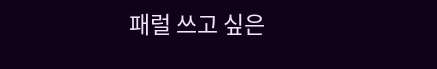패럴 쓰고 싶은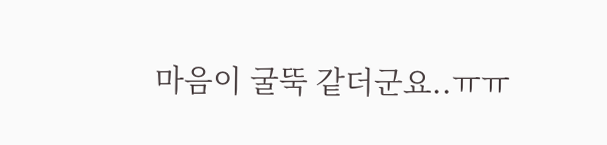마음이 굴뚝 같더군요..ㅠㅠ